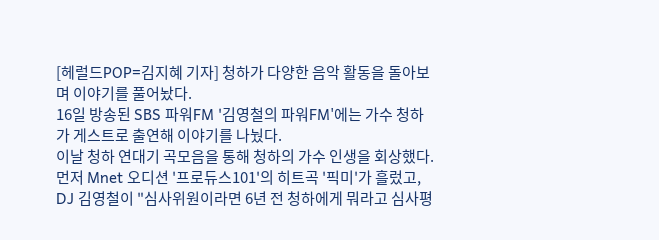[헤럴드POP=김지혜 기자] 청하가 다양한 음악 활동을 돌아보며 이야기를 풀어놨다.
16일 방송된 SBS 파워FM '김영철의 파워FM'에는 가수 청하가 게스트로 출연해 이야기를 나눴다.
이날 청하 연대기 곡모음을 통해 청하의 가수 인생을 회상했다. 먼저 Mnet 오디션 '프로듀스101'의 히트곡 '픽미'가 흘렀고, DJ 김영철이 "심사위원이라면 6년 전 청하에게 뭐라고 심사평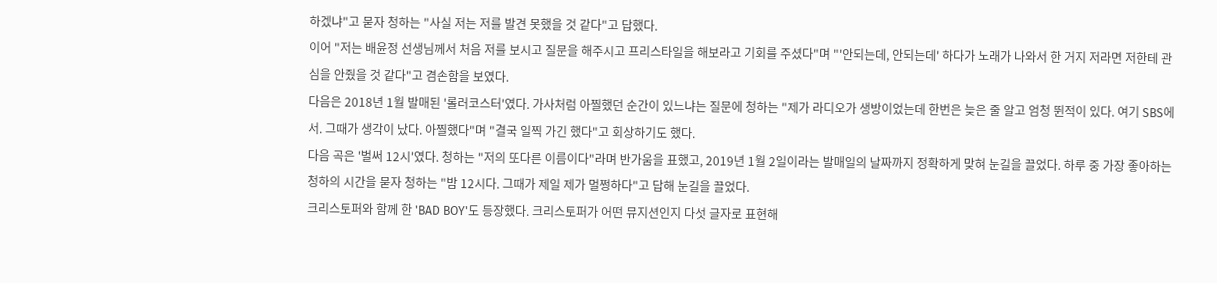하겠냐"고 묻자 청하는 "사실 저는 저를 발견 못했을 것 같다"고 답했다.
이어 "저는 배윤정 선생님께서 처음 저를 보시고 질문을 해주시고 프리스타일을 해보라고 기회를 주셨다"며 "'안되는데, 안되는데' 하다가 노래가 나와서 한 거지 저라면 저한테 관심을 안줬을 것 같다"고 겸손함을 보였다.
다음은 2018년 1월 발매된 '롤러코스터'였다. 가사처럼 아찔했던 순간이 있느냐는 질문에 청하는 "제가 라디오가 생방이었는데 한번은 늦은 줄 알고 엄청 뛴적이 있다. 여기 SBS에서. 그때가 생각이 났다. 아찔했다"며 "결국 일찍 가긴 했다"고 회상하기도 했다.
다음 곡은 '벌써 12시'였다. 청하는 "저의 또다른 이름이다"라며 반가움을 표했고, 2019년 1월 2일이라는 발매일의 날짜까지 정확하게 맞혀 눈길을 끌었다. 하루 중 가장 좋아하는 청하의 시간을 묻자 청하는 "밤 12시다. 그때가 제일 제가 멀쩡하다"고 답해 눈길을 끌었다.
크리스토퍼와 함께 한 'BAD BOY'도 등장했다. 크리스토퍼가 어떤 뮤지션인지 다섯 글자로 표현해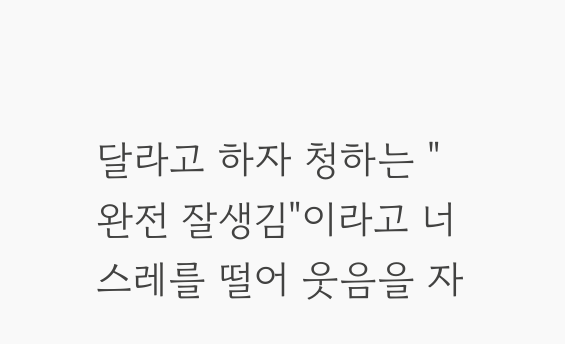달라고 하자 청하는 "완전 잘생김"이라고 너스레를 떨어 웃음을 자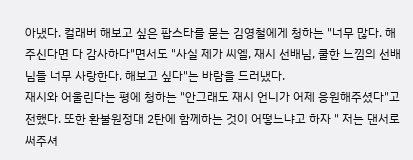아냈다. 컬래버 해보고 싶은 팝스타를 묻는 김영철에게 청하는 "너무 많다. 해주신다면 다 감사하다"면서도 "사실 제가 씨엘, 재시 선배님, 쿨한 느낌의 선배님들 너무 사랑한다. 해보고 싶다"는 바람을 드러냈다.
재시와 어울린다는 평에 청하는 "안그래도 재시 언니가 어제 응원해주셨다"고 전했다. 또한 환불원정대 2탄에 함께하는 것이 어떻느냐고 하자 " 저는 댄서로 써주셔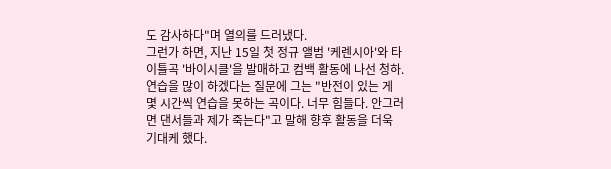도 감사하다"며 열의를 드러냈다.
그런가 하면, 지난 15일 첫 정규 앨범 '케렌시아'와 타이틀곡 '바이시클'을 발매하고 컴백 활동에 나선 청하. 연습을 많이 하겠다는 질문에 그는 "반전이 있는 게 몇 시간씩 연습을 못하는 곡이다. 너무 힘들다. 안그러면 댄서들과 제가 죽는다"고 말해 향후 활동을 더욱 기대케 했다.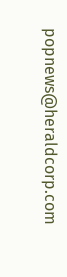popnews@heraldcorp.com